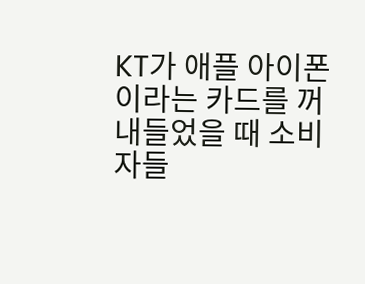KT가 애플 아이폰이라는 카드를 꺼내들었을 때 소비자들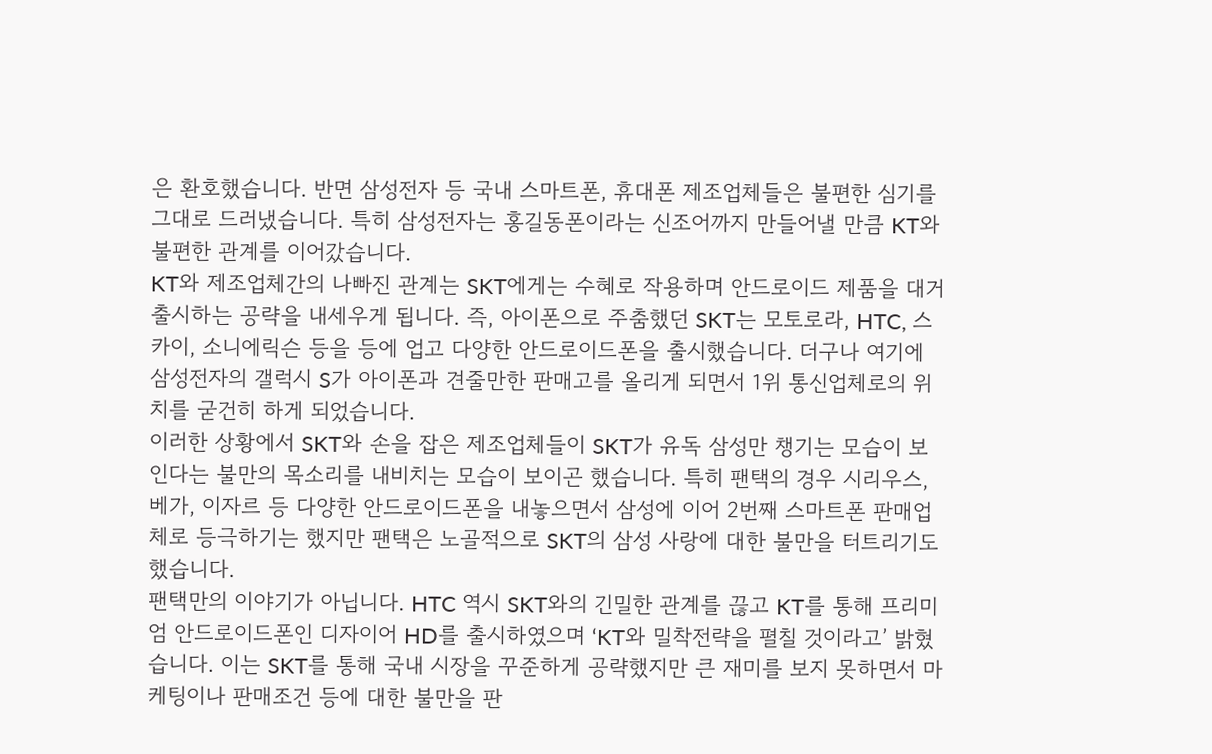은 환호했습니다. 반면 삼성전자 등 국내 스마트폰, 휴대폰 제조업체들은 불편한 심기를 그대로 드러냈습니다. 특히 삼성전자는 홍길동폰이라는 신조어까지 만들어낼 만큼 KT와 불편한 관계를 이어갔습니다.
KT와 제조업체간의 나빠진 관계는 SKT에게는 수혜로 작용하며 안드로이드 제품을 대거 출시하는 공략을 내세우게 됩니다. 즉, 아이폰으로 주춤했던 SKT는 모토로라, HTC, 스카이, 소니에릭슨 등을 등에 업고 다양한 안드로이드폰을 출시했습니다. 더구나 여기에 삼성전자의 갤럭시 S가 아이폰과 견줄만한 판매고를 올리게 되면서 1위 통신업체로의 위치를 굳건히 하게 되었습니다.
이러한 상황에서 SKT와 손을 잡은 제조업체들이 SKT가 유독 삼성만 챙기는 모습이 보인다는 불만의 목소리를 내비치는 모습이 보이곤 했습니다. 특히 팬택의 경우 시리우스, 베가, 이자르 등 다양한 안드로이드폰을 내놓으면서 삼성에 이어 2번째 스마트폰 판매업체로 등극하기는 했지만 팬택은 노골적으로 SKT의 삼성 사랑에 대한 불만을 터트리기도 했습니다.
팬택만의 이야기가 아닙니다. HTC 역시 SKT와의 긴밀한 관계를 끊고 KT를 통해 프리미엄 안드로이드폰인 디자이어 HD를 출시하였으며 ‘KT와 밀착전략을 펼칠 것이라고’ 밝혔습니다. 이는 SKT를 통해 국내 시장을 꾸준하게 공략했지만 큰 재미를 보지 못하면서 마케팅이나 판매조건 등에 대한 불만을 판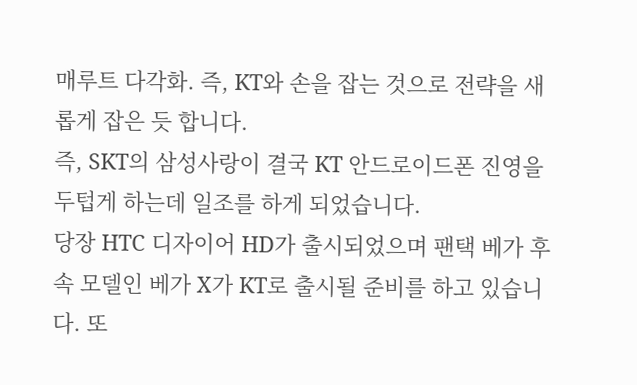매루트 다각화. 즉, KT와 손을 잡는 것으로 전략을 새롭게 잡은 듯 합니다.
즉, SKT의 삼성사랑이 결국 KT 안드로이드폰 진영을 두텁게 하는데 일조를 하게 되었습니다.
당장 HTC 디자이어 HD가 출시되었으며 팬택 베가 후속 모델인 베가 X가 KT로 출시될 준비를 하고 있습니다. 또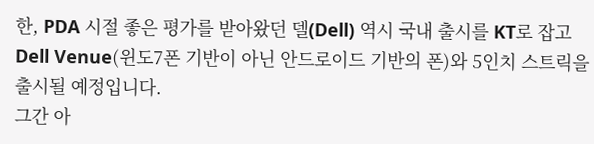한, PDA 시절 좋은 평가를 받아왔던 델(Dell) 역시 국내 출시를 KT로 잡고 Dell Venue(윈도7폰 기반이 아닌 안드로이드 기반의 폰)와 5인치 스트릭을 출시될 예정입니다.
그간 아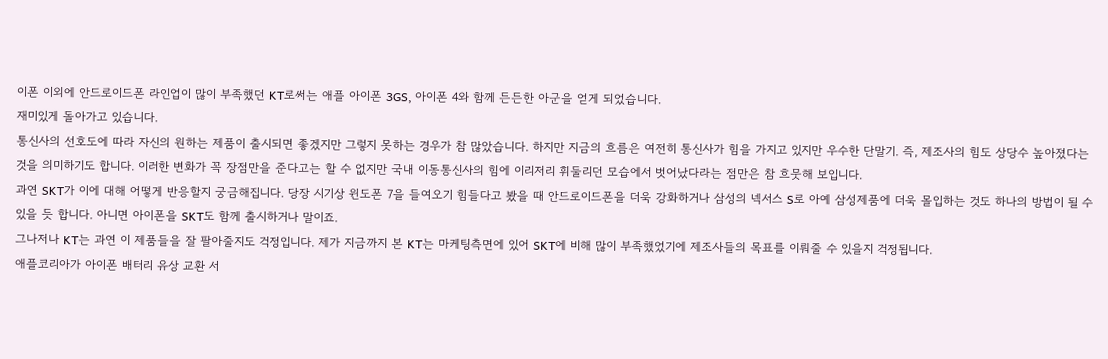이폰 이외에 안드로이드폰 라인업이 많이 부족했던 KT로써는 애플 아이폰 3GS, 아이폰 4와 함께 든든한 아군을 얻게 되었습니다.
재미있게 돌아가고 있습니다.
통신사의 선호도에 따라 자신의 원하는 제품이 출시되면 좋겠지만 그렇지 못하는 경우가 참 많았습니다. 하지만 지금의 흐름은 여전히 통신사가 힘을 가지고 있지만 우수한 단말기. 즉, 제조사의 힘도 상당수 높아졌다는 것을 의미하기도 합니다. 이러한 변화가 꼭 장점만을 준다고는 할 수 없지만 국내 이동통신사의 힘에 이리저리 휘둘리던 모습에서 벗어났다라는 점만은 참 흐뭇해 보입니다.
과연 SKT가 이에 대해 어떻게 반응할지 궁금해집니다. 당장 시기상 윈도폰 7을 들여오기 힘들다고 봤을 때 안드로이드폰을 더욱 강화하거나 삼성의 넥서스 S로 아예 삼성제품에 더욱 몰입하는 것도 하나의 방법이 될 수 있을 듯 합니다. 아니면 아이폰을 SKT도 함께 출시하거나 말이죠.
그나저나 KT는 과연 이 제품들을 잘 팔아줄지도 걱정입니다. 제가 지금까지 본 KT는 마케팅측면에 있어 SKT에 비해 많이 부족했었기에 제조사들의 목표를 이뤄줄 수 있을지 걱정됩니다.
애플코리아가 아이폰 배터리 유상 교환 서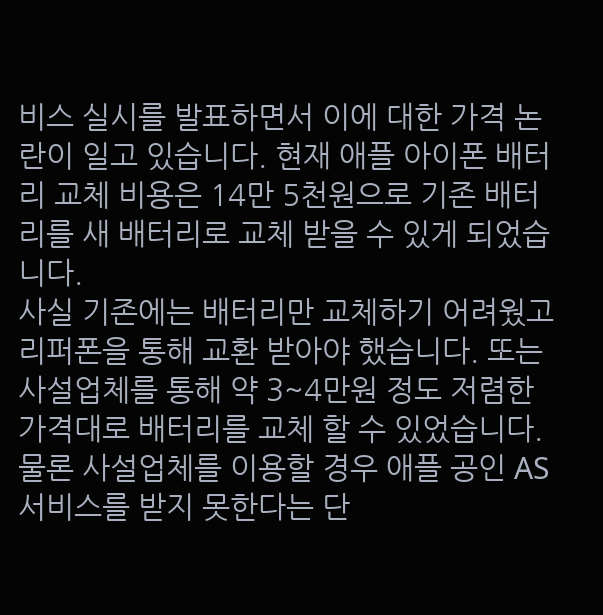비스 실시를 발표하면서 이에 대한 가격 논란이 일고 있습니다. 현재 애플 아이폰 배터리 교체 비용은 14만 5천원으로 기존 배터리를 새 배터리로 교체 받을 수 있게 되었습니다.
사실 기존에는 배터리만 교체하기 어려웠고 리퍼폰을 통해 교환 받아야 했습니다. 또는 사설업체를 통해 약 3~4만원 정도 저렴한 가격대로 배터리를 교체 할 수 있었습니다. 물론 사설업체를 이용할 경우 애플 공인 AS 서비스를 받지 못한다는 단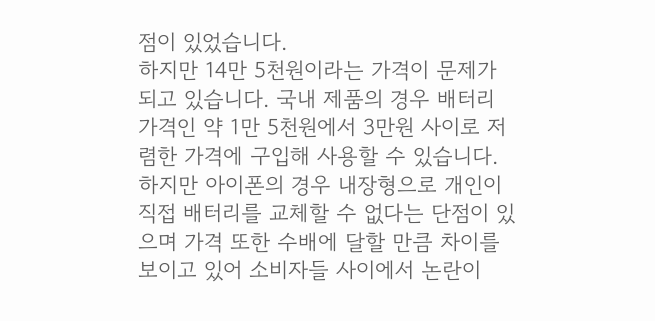점이 있었습니다.
하지만 14만 5천원이라는 가격이 문제가 되고 있습니다. 국내 제품의 경우 배터리 가격인 약 1만 5천원에서 3만원 사이로 저렴한 가격에 구입해 사용할 수 있습니다. 하지만 아이폰의 경우 내장형으로 개인이 직접 배터리를 교체할 수 없다는 단점이 있으며 가격 또한 수배에 달할 만큼 차이를 보이고 있어 소비자들 사이에서 논란이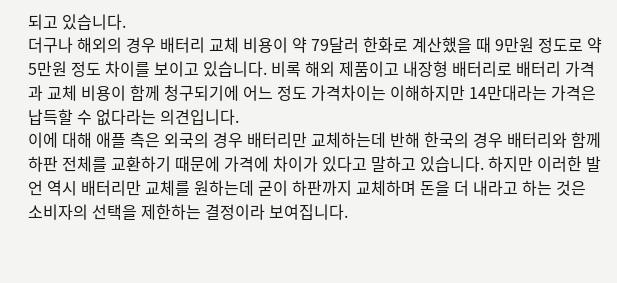되고 있습니다.
더구나 해외의 경우 배터리 교체 비용이 약 79달러 한화로 계산했을 때 9만원 정도로 약 5만원 정도 차이를 보이고 있습니다. 비록 해외 제품이고 내장형 배터리로 배터리 가격과 교체 비용이 함께 청구되기에 어느 정도 가격차이는 이해하지만 14만대라는 가격은 납득할 수 없다라는 의견입니다.
이에 대해 애플 측은 외국의 경우 배터리만 교체하는데 반해 한국의 경우 배터리와 함께 하판 전체를 교환하기 때문에 가격에 차이가 있다고 말하고 있습니다. 하지만 이러한 발언 역시 배터리만 교체를 원하는데 굳이 하판까지 교체하며 돈을 더 내라고 하는 것은 소비자의 선택을 제한하는 결정이라 보여집니다.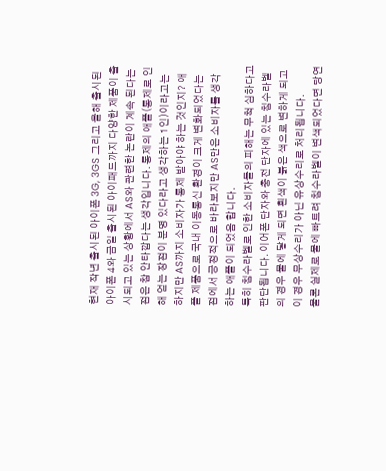현재 작년 출시된 아이폰 3G, 3GS 그리고 올해 출시된 아이폰 4와 금일 출시된 아이패드까지 다양한 제품이 출시되고 있는 상황에서 AS와 관련한 논란이 계속 된다는 점은 참 안타깝다는 생각입니다. 통제의 애플(통제로 인해 얻는 장점이 분명 있다라고 생각하는 1인)이라고는 하지만 AS까지 소비자가 통제 받아야 하는 것인지? 애플 제품으로 국내 이동통신 환경이 크게 변화되었다는 점에서 긍정적으로 바라보지만 AS만은 소비자를 생각하는 애플이 되었음 합니다.
특히 침수라벨로 인한 소비자들의 피해는 무척 심하다고 판단됩니다. 이어폰 단자와 충전 단자에 있는 침수라벨의 경우 물에 닿게 되면 흰색이 붉은 색으로 변하게 되고 이 경우 무상수리가 아닌 유상수리로 처리됩니다.
물론 실제로 물에 빠트려 침수라벨이 변색되었다면 당연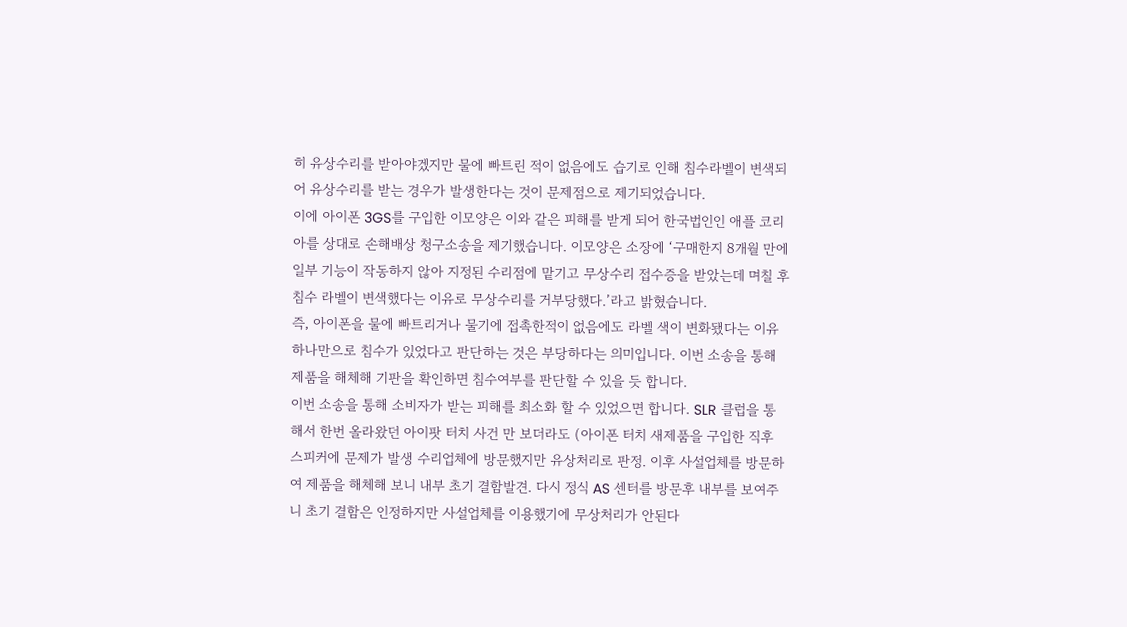히 유상수리를 받아야겠지만 물에 빠트린 적이 없음에도 습기로 인해 침수라벨이 변색되어 유상수리를 받는 경우가 발생한다는 것이 문제점으로 제기되었습니다.
이에 아이폰 3GS를 구입한 이모양은 이와 같은 피해를 받게 되어 한국법인인 애플 코리아를 상대로 손해배상 청구소송을 제기했습니다. 이모양은 소장에 ‘구매한지 8개월 만에 일부 기능이 작동하지 않아 지정된 수리점에 맡기고 무상수리 접수증을 받았는데 며칠 후 침수 라벨이 변색했다는 이유로 무상수리를 거부당했다.’라고 밝혔습니다.
즉, 아이폰을 물에 빠트리거나 물기에 접촉한적이 없음에도 라벨 색이 변화됐다는 이유 하나만으로 침수가 있었다고 판단하는 것은 부당하다는 의미입니다. 이번 소송을 통해 제품을 해체해 기판을 확인하면 침수여부를 판단할 수 있을 듯 합니다.
이번 소송을 통해 소비자가 받는 피해를 최소화 할 수 있었으면 합니다. SLR 클럽을 통해서 한번 올라왔던 아이팟 터치 사건 만 보더라도 (아이폰 터치 새제품을 구입한 직후 스피커에 문제가 발생 수리업체에 방문했지만 유상처리로 판정. 이후 사설업체를 방문하여 제품을 해체해 보니 내부 초기 결함발견. 다시 정식 AS 센터를 방문후 내부를 보여주니 초기 결함은 인정하지만 사설업체를 이용했기에 무상처리가 안된다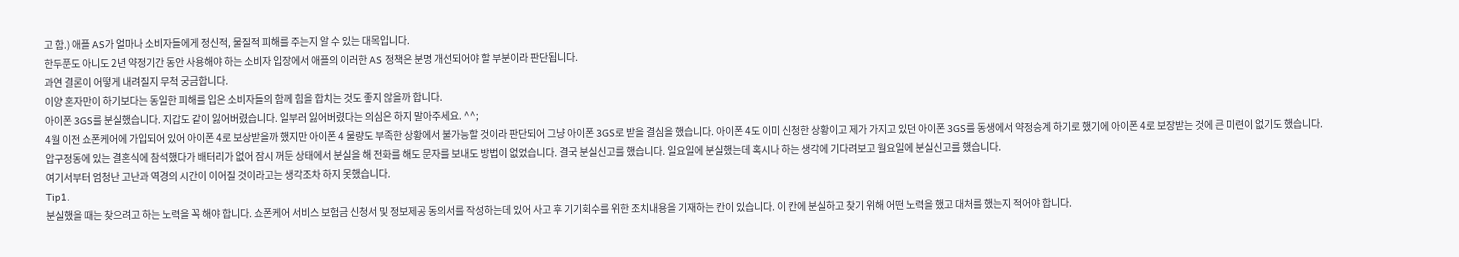고 함.) 애플 AS가 얼마나 소비자들에게 정신적, 물질적 피해를 주는지 알 수 있는 대목입니다.
한두푼도 아니도 2년 약정기간 동안 사용해야 하는 소비자 입장에서 애플의 이러한 AS 정책은 분명 개선되어야 할 부분이라 판단됩니다.
과연 결론이 어떻게 내려질지 무척 궁금합니다.
이양 혼자만이 하기보다는 동일한 피해를 입은 소비자들의 함께 힘을 합치는 것도 좋지 않을까 합니다.
아이폰 3GS를 분실했습니다. 지갑도 같이 잃어버렸습니다. 일부러 잃어버렸다는 의심은 하지 말아주세요. ^^;
4월 이전 쇼폰케어에 가입되어 있어 아이폰 4로 보상받을까 했지만 아이폰 4 물량도 부족한 상황에서 불가능할 것이라 판단되어 그냥 아이폰 3GS로 받을 결심을 했습니다. 아이폰 4도 이미 신청한 상황이고 제가 가지고 있던 아이폰 3GS를 동생에서 약정승계 하기로 했기에 아이폰 4로 보장받는 것에 큰 미련이 없기도 했습니다.
압구정동에 있는 결혼식에 참석했다가 배터리가 없어 잠시 꺼둔 상태에서 분실을 해 전화를 해도 문자를 보내도 방법이 없었습니다. 결국 분실신고를 했습니다. 일요일에 분실했는데 혹시나 하는 생각에 기다려보고 월요일에 분실신고를 했습니다.
여기서부터 엄청난 고난과 역경의 시간이 이어질 것이라고는 생각조차 하지 못했습니다.
Tip1.
분실했을 때는 찾으려고 하는 노력을 꼭 해야 합니다. 쇼폰케어 서비스 보험금 신청서 및 정보제공 동의서를 작성하는데 있어 사고 후 기기회수를 위한 조치내용을 기재하는 칸이 있습니다. 이 칸에 분실하고 찾기 위해 어떤 노력을 했고 대처를 했는지 적어야 합니다.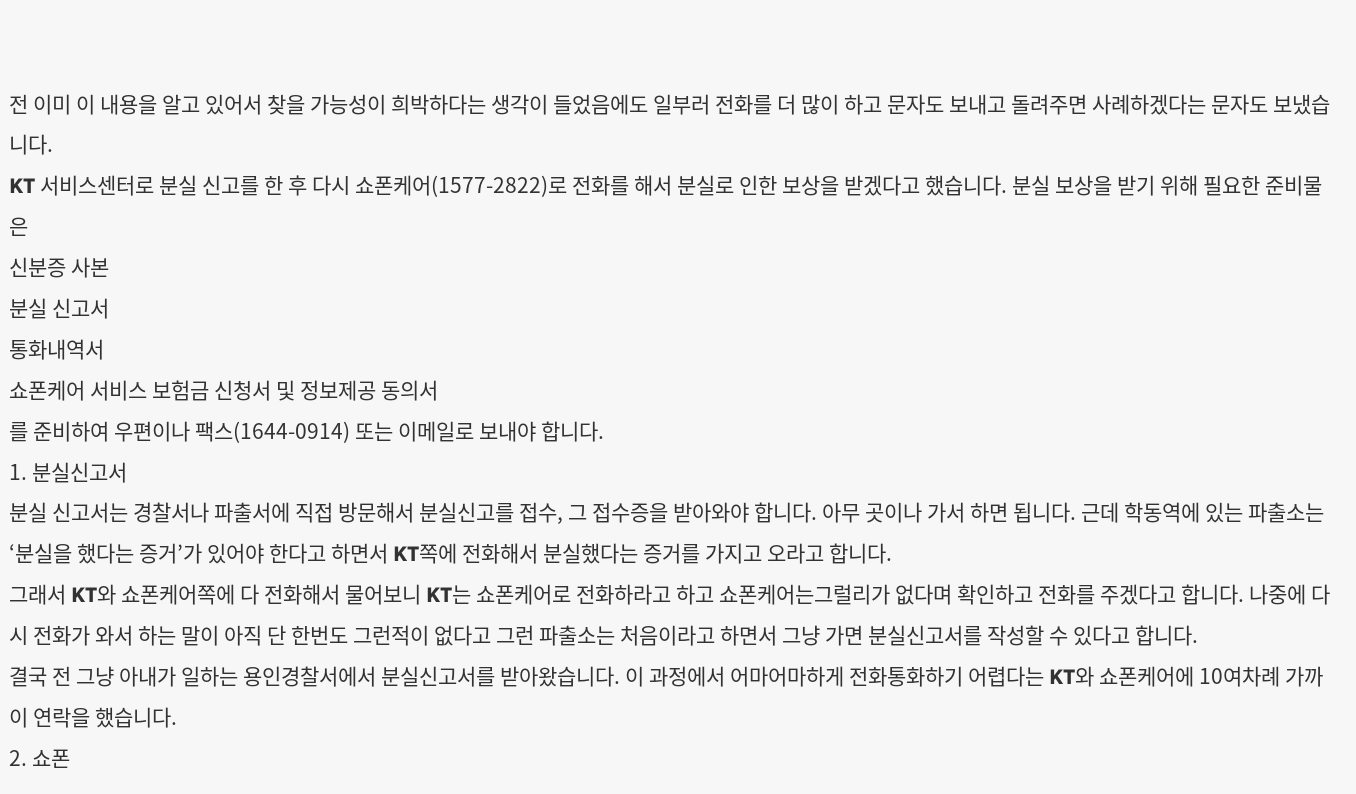전 이미 이 내용을 알고 있어서 찾을 가능성이 희박하다는 생각이 들었음에도 일부러 전화를 더 많이 하고 문자도 보내고 돌려주면 사례하겠다는 문자도 보냈습니다.
KT 서비스센터로 분실 신고를 한 후 다시 쇼폰케어(1577-2822)로 전화를 해서 분실로 인한 보상을 받겠다고 했습니다. 분실 보상을 받기 위해 필요한 준비물은
신분증 사본
분실 신고서
통화내역서
쇼폰케어 서비스 보험금 신청서 및 정보제공 동의서
를 준비하여 우편이나 팩스(1644-0914) 또는 이메일로 보내야 합니다.
1. 분실신고서
분실 신고서는 경찰서나 파출서에 직접 방문해서 분실신고를 접수, 그 접수증을 받아와야 합니다. 아무 곳이나 가서 하면 됩니다. 근데 학동역에 있는 파출소는 ‘분실을 했다는 증거’가 있어야 한다고 하면서 KT쪽에 전화해서 분실했다는 증거를 가지고 오라고 합니다.
그래서 KT와 쇼폰케어쪽에 다 전화해서 물어보니 KT는 쇼폰케어로 전화하라고 하고 쇼폰케어는그럴리가 없다며 확인하고 전화를 주겠다고 합니다. 나중에 다시 전화가 와서 하는 말이 아직 단 한번도 그런적이 없다고 그런 파출소는 처음이라고 하면서 그냥 가면 분실신고서를 작성할 수 있다고 합니다.
결국 전 그냥 아내가 일하는 용인경찰서에서 분실신고서를 받아왔습니다. 이 과정에서 어마어마하게 전화통화하기 어렵다는 KT와 쇼폰케어에 10여차례 가까이 연락을 했습니다.
2. 쇼폰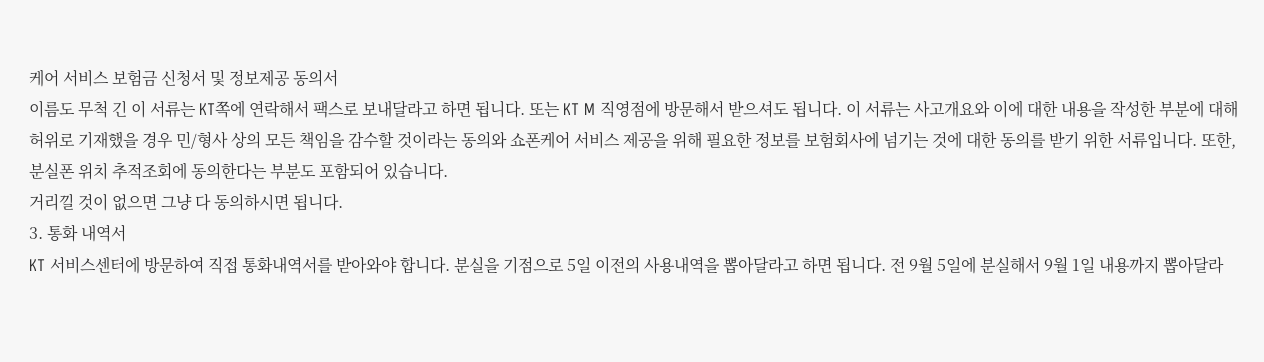케어 서비스 보험금 신청서 및 정보제공 동의서
이름도 무척 긴 이 서류는 KT쪽에 연락해서 팩스로 보내달라고 하면 됩니다. 또는 KT M 직영점에 방문해서 받으셔도 됩니다. 이 서류는 사고개요와 이에 대한 내용을 작성한 부분에 대해 허위로 기재했을 경우 민/형사 상의 모든 책임을 감수할 것이라는 동의와 쇼폰케어 서비스 제공을 위해 필요한 정보를 보험회사에 넘기는 것에 대한 동의를 받기 위한 서류입니다. 또한, 분실폰 위치 추적조회에 동의한다는 부분도 포함되어 있습니다.
거리낄 것이 없으면 그냥 다 동의하시면 됩니다.
3. 통화 내역서
KT 서비스센터에 방문하여 직접 통화내역서를 받아와야 합니다. 분실을 기점으로 5일 이전의 사용내역을 뽑아달라고 하면 됩니다. 전 9월 5일에 분실해서 9월 1일 내용까지 뽑아달라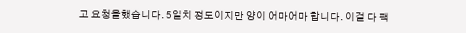고 요청을했습니다. 5일치 정도이지만 양이 어마어마 합니다. 이걸 다 팩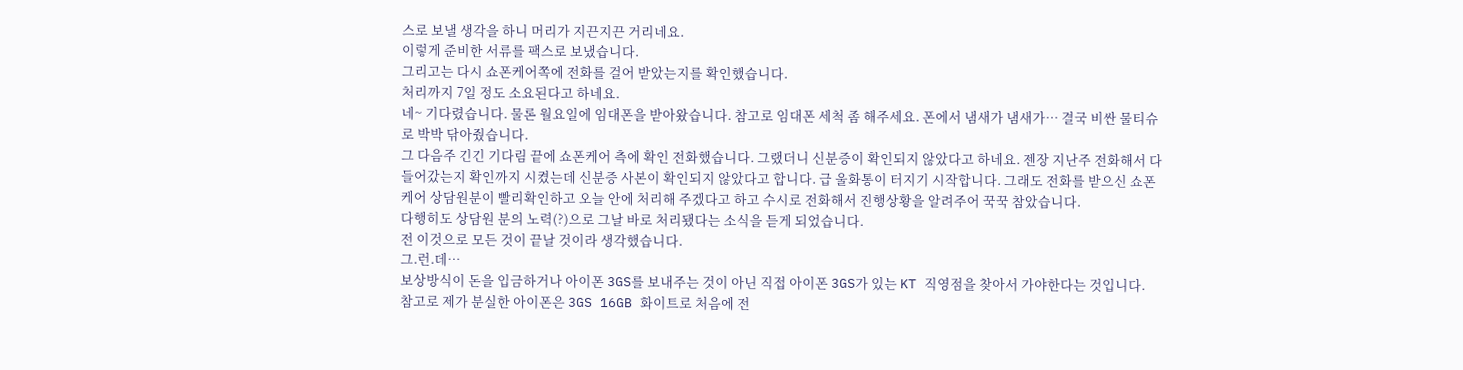스로 보낼 생각을 하니 머리가 지끈지끈 거리네요.
이렇게 준비한 서류를 팩스로 보냈습니다.
그리고는 다시 쇼폰케어쪽에 전화를 걸어 받았는지를 확인했습니다.
처리까지 7일 정도 소요된다고 하네요.
네~ 기다렸습니다. 물론 월요일에 임대폰을 받아왔습니다. 참고로 임대폰 세척 좀 해주세요. 폰에서 냄새가 냄새가… 결국 비싼 물티슈로 박박 닦아줬습니다.
그 다음주 긴긴 기다림 끝에 쇼폰케어 측에 확인 전화했습니다. 그랬더니 신분증이 확인되지 않았다고 하네요. 젠장 지난주 전화해서 다 들어갔는지 확인까지 시켰는데 신분증 사본이 확인되지 않았다고 합니다. 급 울화통이 터지기 시작합니다. 그래도 전화를 받으신 쇼폰케어 상담원분이 빨리확인하고 오늘 안에 처리해 주겠다고 하고 수시로 전화해서 진행상황을 알려주어 꾹꾹 참았습니다.
다행히도 상담원 분의 노력(?)으로 그날 바로 처리됐다는 소식을 듣게 되었습니다.
전 이것으로 모든 것이 끝날 것이라 생각했습니다.
그.런.데…
보상방식이 돈을 입금하거나 아이폰 3GS를 보내주는 것이 아닌 직접 아이폰 3GS가 있는 KT 직영점을 찾아서 가야한다는 것입니다.
참고로 제가 분실한 아이폰은 3GS 16GB 화이트로 처음에 전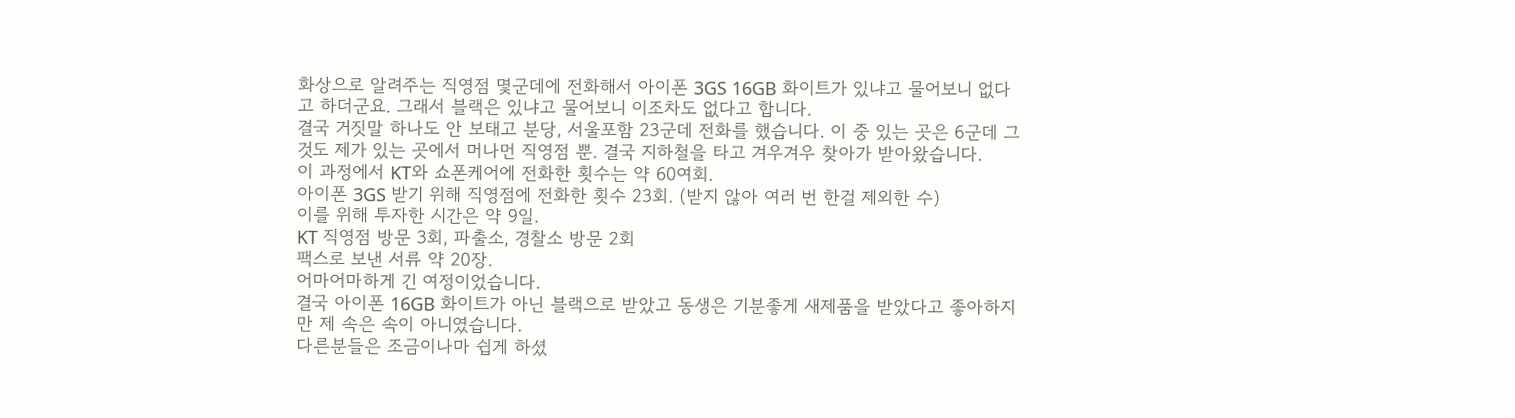화상으로 알려주는 직영점 몇군데에 전화해서 아이폰 3GS 16GB 화이트가 있냐고 물어보니 없다고 하더군요. 그래서 블랙은 있냐고 물어보니 이조차도 없다고 합니다.
결국 거짓말 하나도 안 보태고 분당, 서울포함 23군데 전화를 했습니다. 이 중 있는 곳은 6군데 그것도 제가 있는 곳에서 머나먼 직영점 뿐. 결국 지하철을 타고 겨우겨우 찾아가 받아왔습니다.
이 과정에서 KT와 쇼폰케어에 전화한 횟수는 약 60여회.
아이폰 3GS 받기 위해 직영점에 전화한 횟수 23회. (받지 않아 여러 번 한걸 제외한 수)
이를 위해 투자한 시간은 약 9일.
KT 직영점 방문 3회, 파출소, 경찰소 방문 2회
팩스로 보낸 서류 약 20장.
어마어마하게 긴 여정이었습니다.
결국 아이폰 16GB 화이트가 아닌 블랙으로 받았고 동생은 기분좋게 새제품을 받았다고 좋아하지만 제 속은 속이 아니였습니다.
다른분들은 조금이나마 쉽게 하셨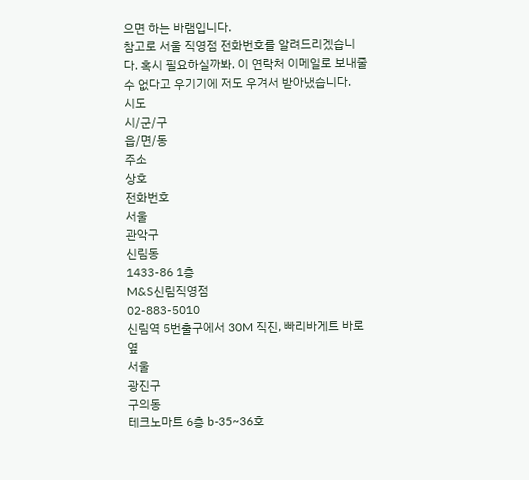으면 하는 바램입니다.
참고로 서울 직영점 전화번호를 알려드리겠습니다. 혹시 필요하실까봐. 이 연락처 이메일로 보내줄 수 없다고 우기기에 저도 우겨서 받아냈습니다.
시도
시/군/구
읍/면/동
주소
상호
전화번호
서울
관악구
신림동
1433-86 1층
M&S신림직영점
02-883-5010
신림역 5번출구에서 30M 직진, 빠리바게트 바로 옆
서울
광진구
구의동
테크노마트 6층 b-35~36호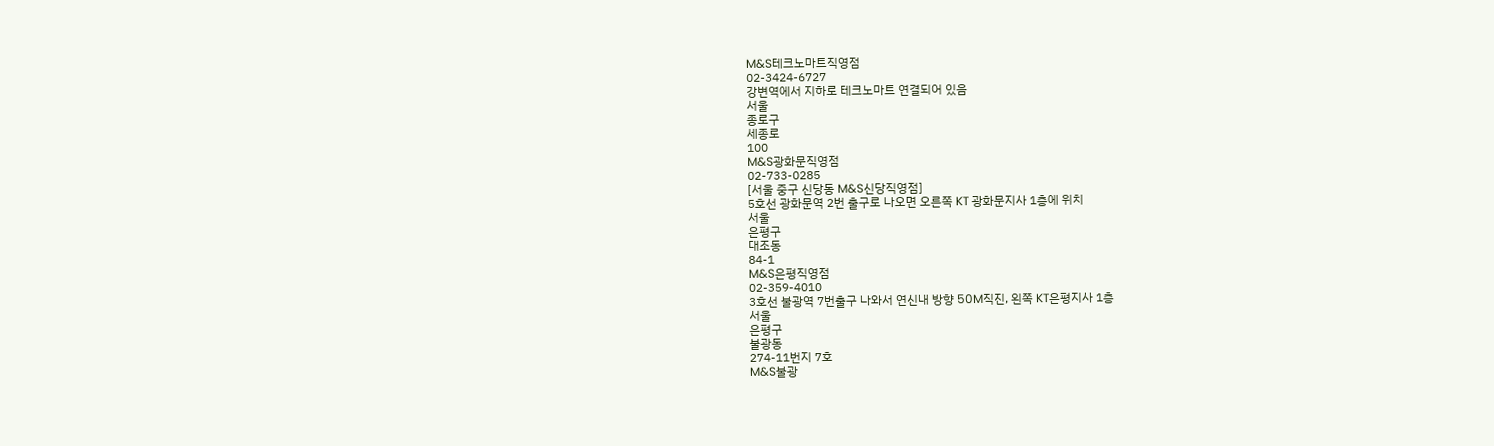M&S테크노마트직영점
02-3424-6727
강변역에서 지하로 테크노마트 연결되어 있음
서울
종로구
세종로
100
M&S광화문직영점
02-733-0285
[서울 중구 신당동 M&S신당직영점]
5호선 광화문역 2번 출구로 나오면 오른쪽 KT 광화문지사 1층에 위치
서울
은평구
대조동
84-1
M&S은평직영점
02-359-4010
3호선 불광역 7번출구 나와서 연신내 방향 50M직진, 왼쪽 KT은평지사 1층
서울
은평구
불광동
274-11번지 7호
M&S불광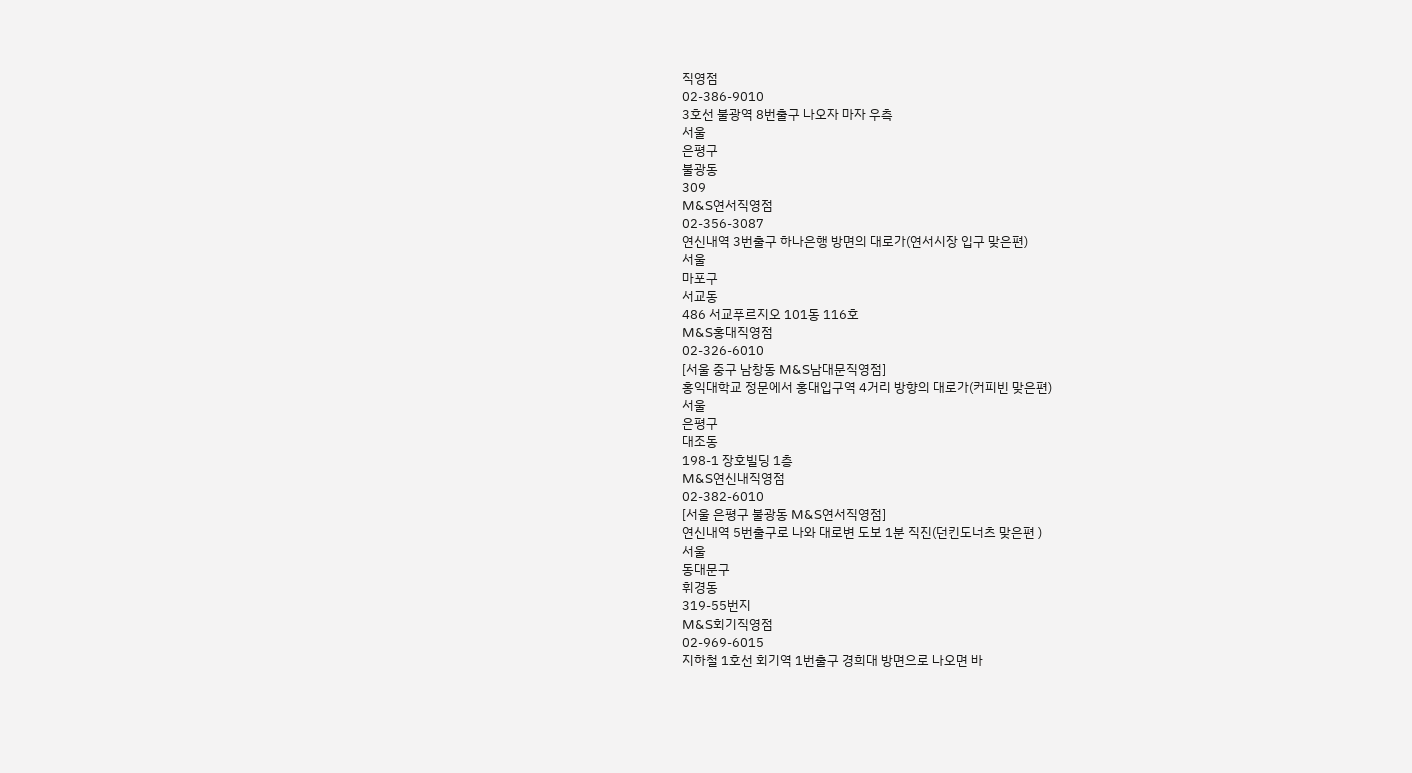직영점
02-386-9010
3호선 불광역 8번출구 나오자 마자 우측
서울
은평구
불광동
309
M&S연서직영점
02-356-3087
연신내역 3번출구 하나은행 방면의 대로가(연서시장 입구 맞은편)
서울
마포구
서교동
486 서교푸르지오 101동 116호
M&S홍대직영점
02-326-6010
[서울 중구 남창동 M&S남대문직영점]
홍익대학교 정문에서 홍대입구역 4거리 방향의 대로가(커피빈 맞은편)
서울
은평구
대조동
198-1 장호빌딩 1층
M&S연신내직영점
02-382-6010
[서울 은평구 불광동 M&S연서직영점]
연신내역 5번출구로 나와 대로변 도보 1분 직진(던킨도너츠 맞은편 )
서울
동대문구
휘경동
319-55번지
M&S회기직영점
02-969-6015
지하철 1호선 회기역 1번출구 경희대 방면으로 나오면 바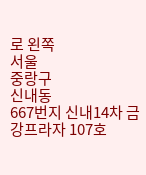로 왼쪽
서울
중랑구
신내동
667번지 신내14차 금강프라자 107호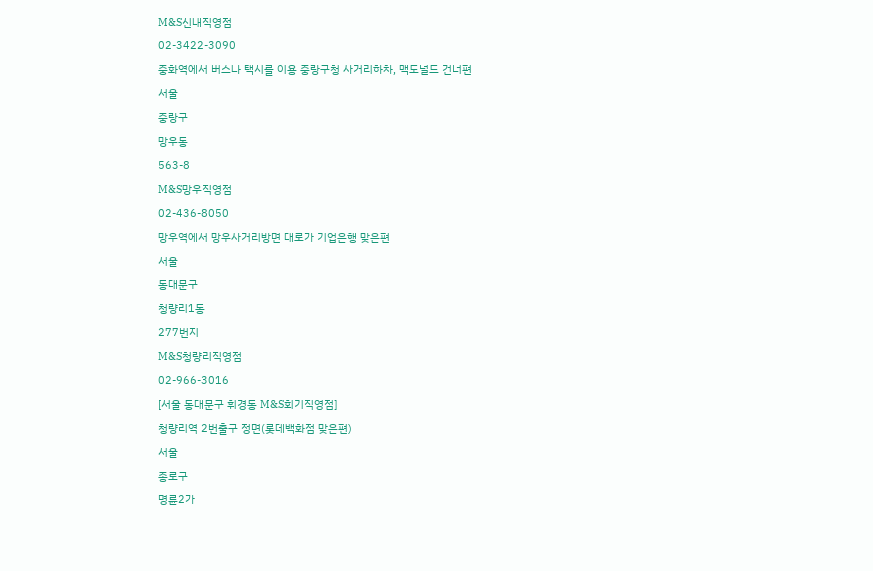M&S신내직영점
02-3422-3090
중화역에서 버스나 택시를 이용 중랑구청 사거리하차, 맥도널드 건너편
서울
중랑구
망우동
563-8
M&S망우직영점
02-436-8050
망우역에서 망우사거리방면 대로가 기업은행 맞은편
서울
동대문구
청량리1동
277번지
M&S청량리직영점
02-966-3016
[서울 동대문구 휘경동 M&S회기직영점]
청량리역 2번출구 정면(롯데백화점 맞은편)
서울
종로구
명륜2가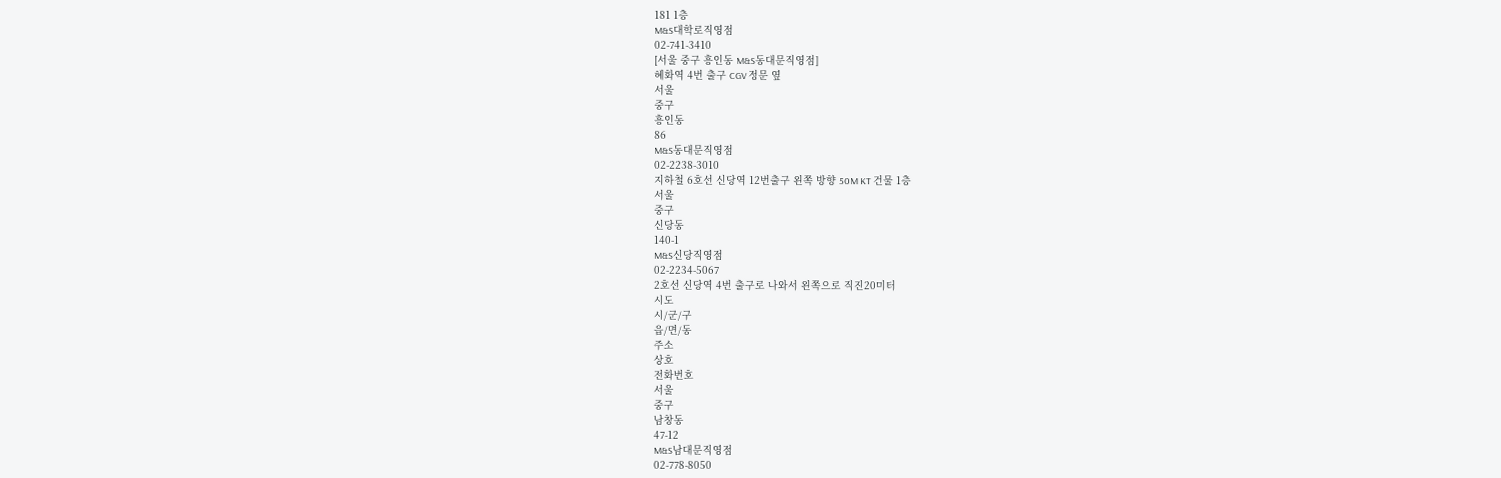181 1층
M&S대학로직영점
02-741-3410
[서울 중구 흥인동 M&S동대문직영점]
혜화역 4번 출구 CGV 정문 옆
서울
중구
흥인동
86
M&S동대문직영점
02-2238-3010
지하철 6호선 신당역 12번출구 왼쪽 방향 50M KT 건물 1층
서울
중구
신당동
140-1
M&S신당직영점
02-2234-5067
2호선 신당역 4번 출구로 나와서 왼쪽으로 직진20미터
시도
시/군/구
읍/면/동
주소
상호
전화번호
서울
중구
남창동
47-12
M&S남대문직영점
02-778-8050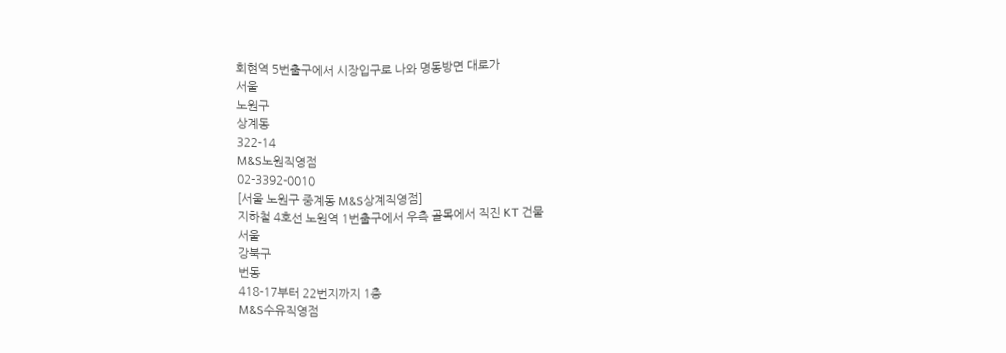회현역 5번출구에서 시장입구로 나와 명동방면 대로가
서울
노원구
상계동
322-14
M&S노원직영점
02-3392-0010
[서울 노원구 중계동 M&S상계직영점]
지하철 4호선 노원역 1번출구에서 우측 골목에서 직진 KT 건물
서울
강북구
번동
418-17부터 22번지까지 1층
M&S수유직영점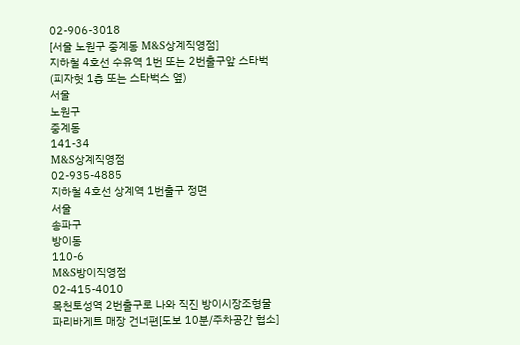02-906-3018
[서울 노원구 중계동 M&S상계직영점]
지하철 4호선 수유역 1번 또는 2번출구앞 스타벅(피자헛 1층 또는 스타벅스 옆)
서울
노원구
중계동
141-34
M&S상계직영점
02-935-4885
지하철 4호선 상계역 1번출구 정면
서울
송파구
방이동
110-6
M&S방이직영점
02-415-4010
목천토성역 2번출구로 나와 직진 방이시장조형물 파리바게트 매장 건너편[도보 10분/주차공간 협소]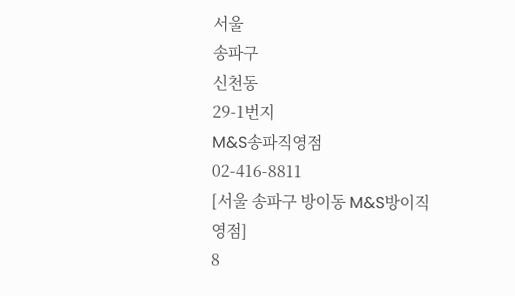서울
송파구
신천동
29-1번지
M&S송파직영점
02-416-8811
[서울 송파구 방이동 M&S방이직영점]
8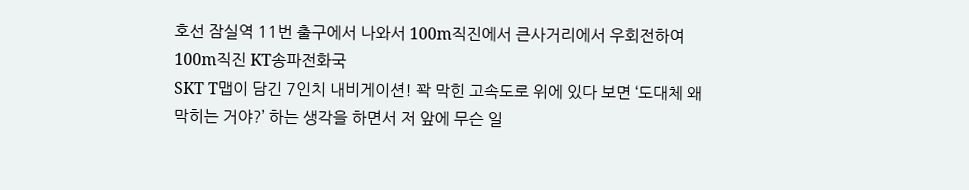호선 잠실역 11번 출구에서 나와서 100m직진에서 큰사거리에서 우회전하여 100m직진 KT송파전화국
SKT T맵이 담긴 7인치 내비게이션! 꽉 막힌 고속도로 위에 있다 보면 ‘도대체 왜 막히는 거야?’ 하는 생각을 하면서 저 앞에 무슨 일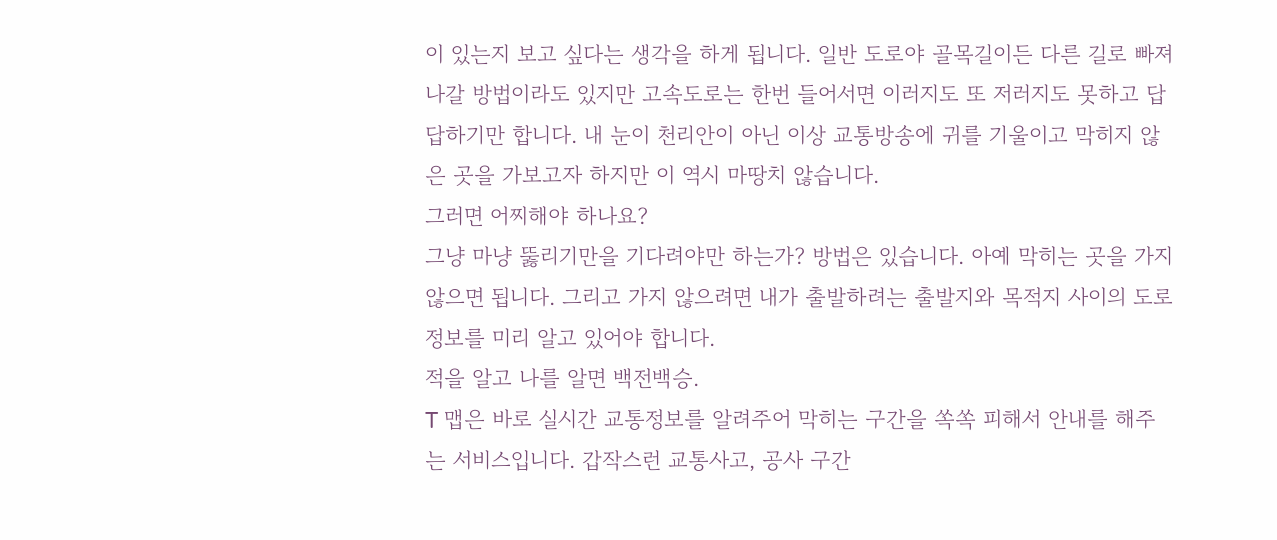이 있는지 보고 싶다는 생각을 하게 됩니다. 일반 도로야 골목길이든 다른 길로 빠져나갈 방법이라도 있지만 고속도로는 한번 들어서면 이러지도 또 저러지도 못하고 답답하기만 합니다. 내 눈이 천리안이 아닌 이상 교통방송에 귀를 기울이고 막히지 않은 곳을 가보고자 하지만 이 역시 마땅치 않습니다.
그러면 어찌해야 하나요?
그냥 마냥 뚫리기만을 기다려야만 하는가? 방법은 있습니다. 아예 막히는 곳을 가지 않으면 됩니다. 그리고 가지 않으려면 내가 출발하려는 출발지와 목적지 사이의 도로 정보를 미리 알고 있어야 합니다.
적을 알고 나를 알면 백전백승.
T 맵은 바로 실시간 교통정보를 알려주어 막히는 구간을 쏙쏙 피해서 안내를 해주는 서비스입니다. 갑작스런 교통사고, 공사 구간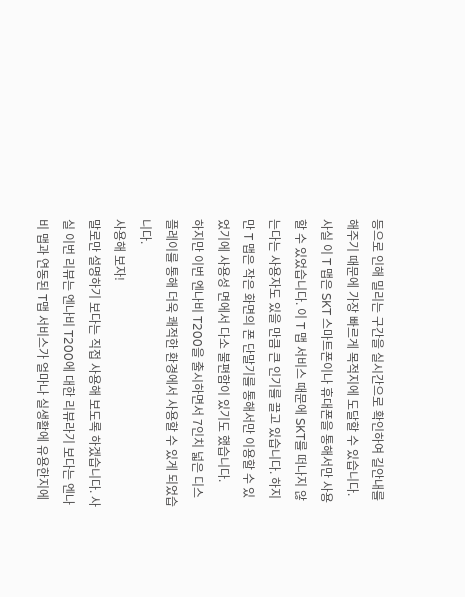등으로 인해 밀리는 구간을 실시간으로 확인하여 길안내를 해주기 때문에 가장 빠르게 목적지에 도달할 수 있습니다.
사실 이 T 맵은 SKT 스마트폰이나 휴대폰을 통해서만 사용할 수 있었습니다. 이 T 맵 서비스 때문에 SKT를 떠나지 않는다는 사용자도 있을 만큼 큰 인기를 끌고 있습니다. 하지만 T 맵은 작은 화면의 폰 단말기를 통해서만 이용할 수 있었기에 사용성 면에서 다소 불편함이 있기도 했습니다.
하지만 이번 엔나비 T200을 출시하면서 7인치 넓은 디스플레이를 통해 더욱 쾌적한 환경에서 사용할 수 있게 되었습니다.
사용해 보자!
말로만 설명하기 보다는 직접 사용해 보도록 하겠습니다. 사실 이번 리뷰는 엔나비 T200에 대한 리뷰라기 보다는 엔나비 맵과 연동된 T맵 서비스가 얼마나 실생활에 유용한지에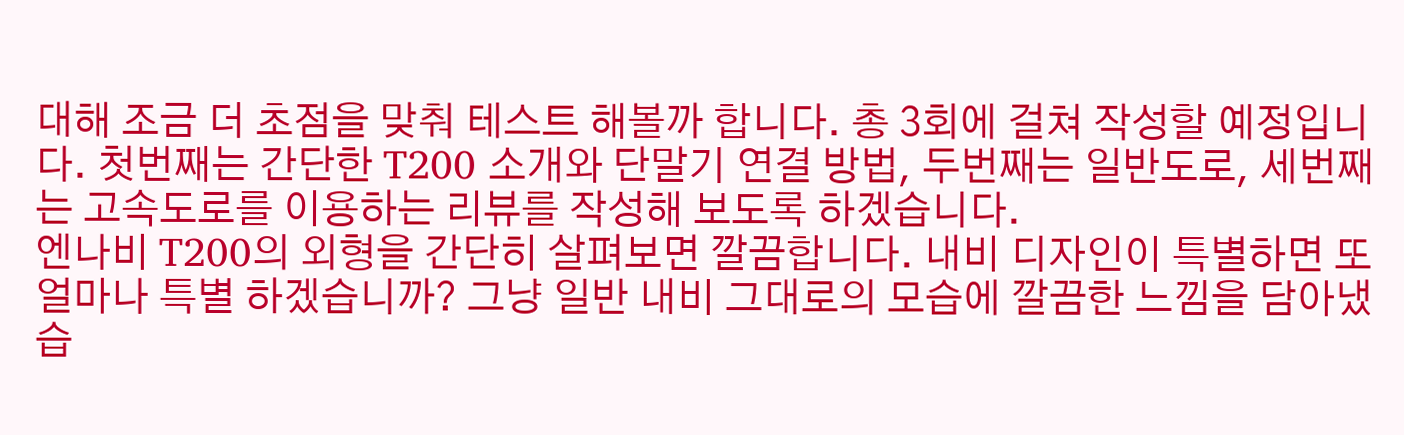대해 조금 더 초점을 맞춰 테스트 해볼까 합니다. 총 3회에 걸쳐 작성할 예정입니다. 첫번째는 간단한 T200 소개와 단말기 연결 방법, 두번째는 일반도로, 세번째는 고속도로를 이용하는 리뷰를 작성해 보도록 하겠습니다.
엔나비 T200의 외형을 간단히 살펴보면 깔끔합니다. 내비 디자인이 특별하면 또 얼마나 특별 하겠습니까? 그냥 일반 내비 그대로의 모습에 깔끔한 느낌을 담아냈습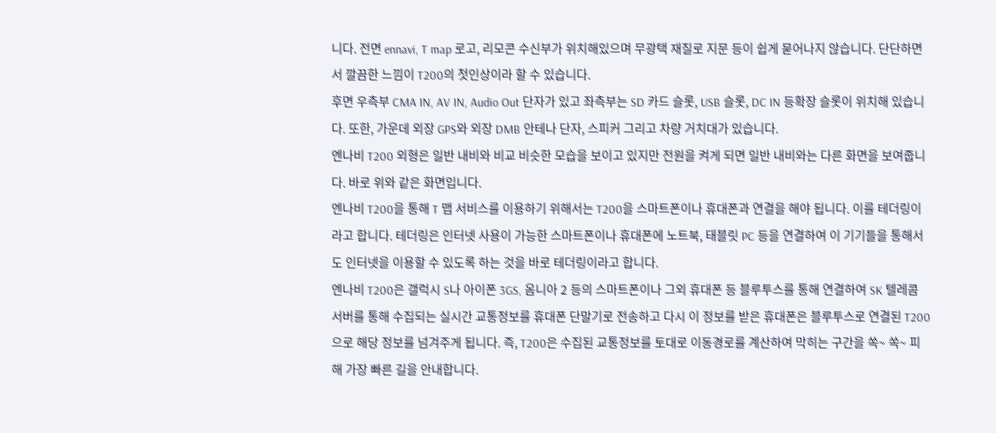니다. 전면 ennavi, T map 로고, 리모콘 수신부가 위치해있으며 무광택 재질로 지문 등이 쉽게 묻어나지 않습니다. 단단하면서 깔끔한 느낌이 T200의 첫인상이라 할 수 있습니다.
후면 우측부 CMA IN, AV IN, Audio Out 단자가 있고 좌측부는 SD 카드 슬롯, USB 슬롯, DC IN 등확장 슬롯이 위치해 있습니다. 또한, 가운데 외장 GPS와 외장 DMB 안테나 단자, 스피커 그리고 차량 거치대가 있습니다.
엔나비 T200 외형은 일반 내비와 비교 비슷한 모습을 보이고 있지만 전원을 켜게 되면 일반 내비와는 다른 화면을 보여줍니다. 바로 위와 같은 화면입니다.
엔나비 T200을 통해 T 맵 서비스를 이용하기 위해서는 T200을 스마트폰이나 휴대폰과 연결을 해야 됩니다. 이를 테더링이라고 합니다. 테더링은 인터넷 사용이 가능한 스마트폰이나 휴대폰에 노트북, 태블릿 PC 등을 연결하여 이 기기들을 통해서도 인터넷을 이용할 수 있도록 하는 것을 바로 테더링이라고 합니다.
엔나비 T200은 갤럭시 S나 아이폰 3GS, 옴니아 2 등의 스마트폰이나 그외 휴대폰 등 블루투스를 통해 연결하여 SK 텔레콤 서버를 통해 수집되는 실시간 교통정보를 휴대폰 단말기로 전송하고 다시 이 정보를 받은 휴대폰은 블루투스로 연결된 T200으로 해당 정보를 넘겨주게 됩니다. 즉, T200은 수집된 교통정보를 토대로 이동경로를 계산하여 막히는 구간을 쏙~ 쏙~ 피해 가장 빠른 길을 안내합니다.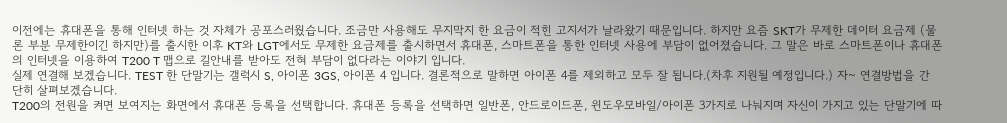이전에는 휴대폰을 통해 인터넷 하는 것 자체가 공포스러웠습니다. 조금만 사용해도 무지막지 한 요금이 적힌 고지서가 날라왔기 때문입니다. 하지만 요즘 SKT가 무제한 데이터 요금제 (물론 부분 무제한이긴 하지만)를 출시한 이후 KT와 LGT에서도 무제한 요금제를 출시하면서 휴대폰, 스마트폰을 통한 인터넷 사용에 부담이 없어졌습니다. 그 말은 바로 스마트폰이나 휴대폰의 인터넷을 이용하여 T200 T 맵으로 길안내를 받아도 전혀 부담이 없다라는 이야기 입니다.
실제 연결해 보겠습니다. TEST 한 단말기는 갤럭시 S, 아이폰 3GS, 아이폰 4 입니다. 결론적으로 말하면 아이폰 4를 제외하고 모두 잘 됩니다.(차후 지원될 예정입니다.) 자~ 연결방법을 간단히 살펴보겠습니다.
T200의 전원을 켜면 보여지는 화면에서 휴대폰 등록을 선택합니다. 휴대폰 등록을 선택하면 일반폰, 안드로이드폰, 윈도우모바일/아이폰 3가지로 나눠지며 자신이 가지고 있는 단말기에 따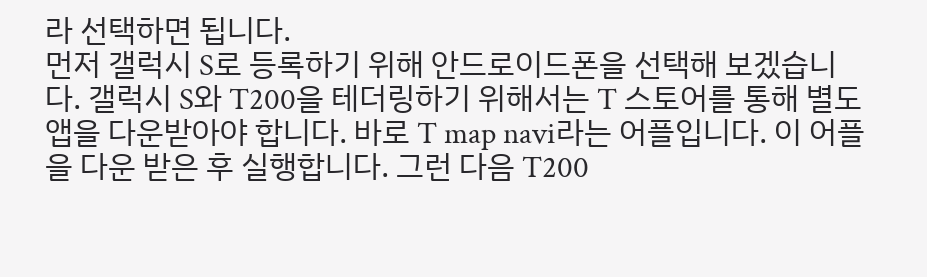라 선택하면 됩니다.
먼저 갤럭시 S로 등록하기 위해 안드로이드폰을 선택해 보겠습니다. 갤럭시 S와 T200을 테더링하기 위해서는 T 스토어를 통해 별도 앱을 다운받아야 합니다. 바로 T map navi라는 어플입니다. 이 어플을 다운 받은 후 실행합니다. 그런 다음 T200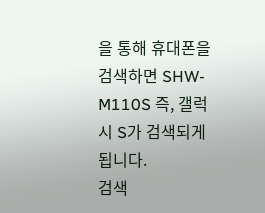을 통해 휴대폰을 검색하면 SHW-M110S 즉, 갤럭시 S가 검색되게 됩니다.
검색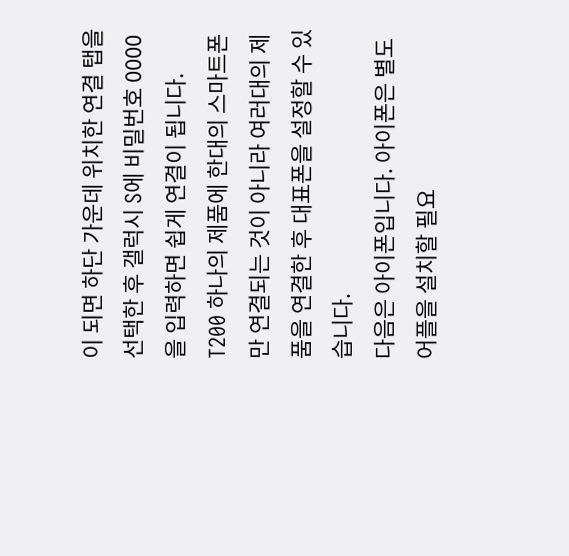이 되면 하단 가운데 위치한 연결 탭을 선택한 후 갤럭시 S에 비밀번호 0000을 입력하면 쉽게 연결이 됩니다. T200 하나의 제품에 한대의 스마트폰만 연결되는 것이 아니라 여러대의 제품을 연결한 후 대표폰을 설정할 수 있습니다.
다음은 아이폰입니다. 아이폰은 별도 어플을 설치할 필요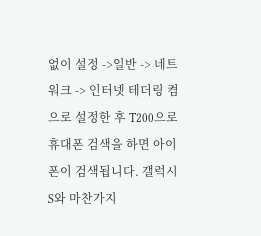없이 설정 ->일반 -> 네트워크 -> 인터넷 테더링 켬으로 설정한 후 T200으로 휴대폰 검색을 하면 아이폰이 검색됩니다. 갤럭시 S와 마찬가지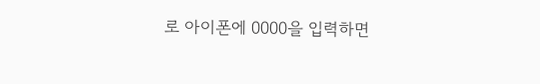로 아이폰에 0000을 입력하면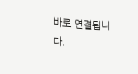바로 연결됩니다.